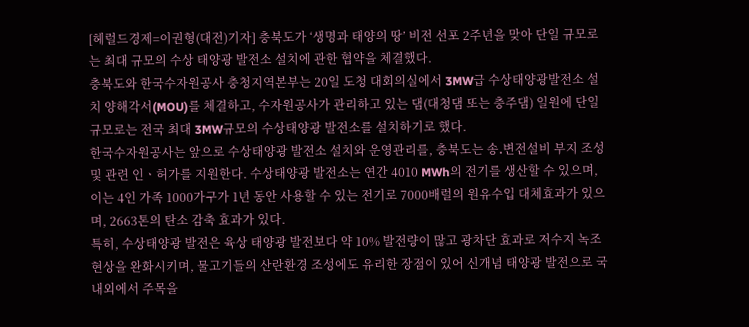[헤럴드경제=이권형(대전)기자] 충북도가 ‘생명과 태양의 땅’ 비전 선포 2주년을 맞아 단일 규모로는 최대 규모의 수상 태양광 발전소 설치에 관한 협약을 체결했다.
충북도와 한국수자원공사 충청지역본부는 20일 도청 대회의실에서 3MW급 수상태양광발전소 설치 양해각서(MOU)를 체결하고, 수자원공사가 관리하고 있는 댐(대청댐 또는 충주댐) 일원에 단일 규모로는 전국 최대 3MW규모의 수상태양광 발전소를 설치하기로 했다.
한국수자원공사는 앞으로 수상태양광 발전소 설치와 운영관리를, 충북도는 송․변전설비 부지 조성 및 관련 인ㆍ허가를 지원한다. 수상태양광 발전소는 연간 4010 MWh의 전기를 생산할 수 있으며, 이는 4인 가족 1000가구가 1년 동안 사용할 수 있는 전기로 7000배럴의 원유수입 대체효과가 있으며, 2663톤의 탄소 감축 효과가 있다.
특히, 수상태양광 발전은 육상 태양광 발전보다 약 10% 발전량이 많고 광차단 효과로 저수지 녹조현상을 완화시키며, 물고기들의 산란환경 조성에도 유리한 장점이 있어 신개념 태양광 발전으로 국내외에서 주목을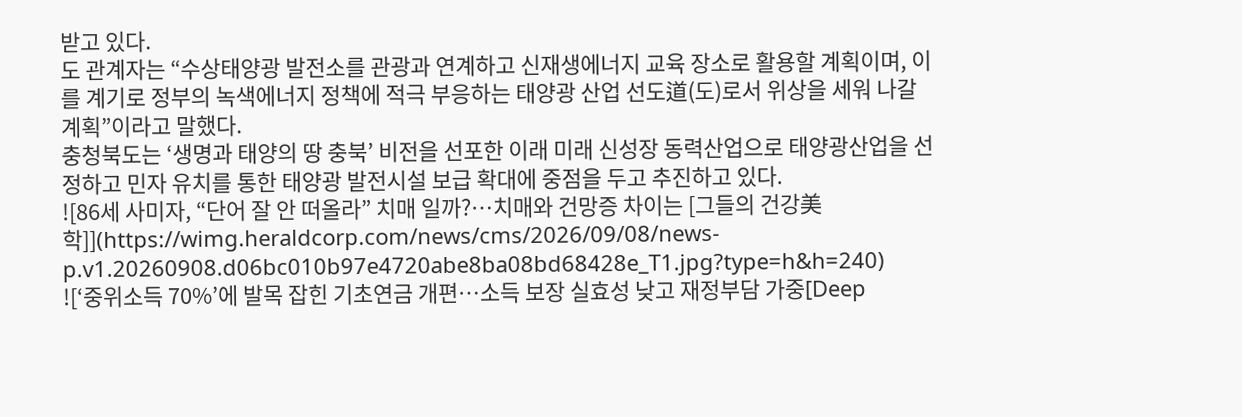받고 있다.
도 관계자는 “수상태양광 발전소를 관광과 연계하고 신재생에너지 교육 장소로 활용할 계획이며, 이를 계기로 정부의 녹색에너지 정책에 적극 부응하는 태양광 산업 선도道(도)로서 위상을 세워 나갈 계획”이라고 말했다.
충청북도는 ‘생명과 태양의 땅 충북’ 비전을 선포한 이래 미래 신성장 동력산업으로 태양광산업을 선정하고 민자 유치를 통한 태양광 발전시설 보급 확대에 중점을 두고 추진하고 있다.
![86세 사미자, “단어 잘 안 떠올라” 치매 일까?…치매와 건망증 차이는 [그들의 건강美학]](https://wimg.heraldcorp.com/news/cms/2026/09/08/news-p.v1.20260908.d06bc010b97e4720abe8ba08bd68428e_T1.jpg?type=h&h=240)
![‘중위소득 70%’에 발목 잡힌 기초연금 개편…소득 보장 실효성 낮고 재정부담 가중[Deep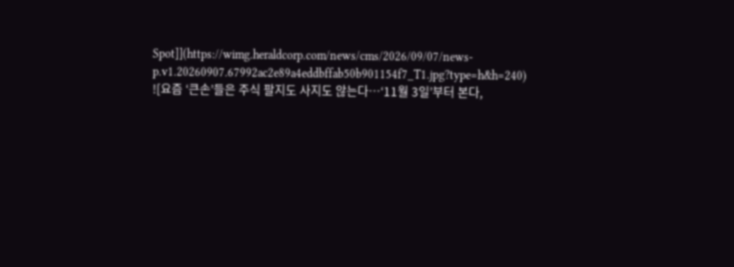Spot]](https://wimg.heraldcorp.com/news/cms/2026/09/07/news-p.v1.20260907.67992ac2e89a4eddbffab50b901154f7_T1.jpg?type=h&h=240)
![요즘 ‘큰손’들은 주식 팔지도 사지도 않는다…‘11월 3일’부터 본다,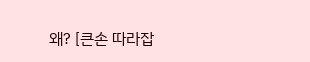왜? [큰손 따라잡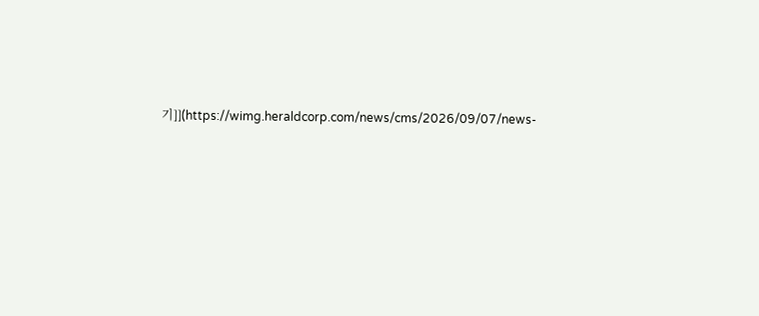기]](https://wimg.heraldcorp.com/news/cms/2026/09/07/news-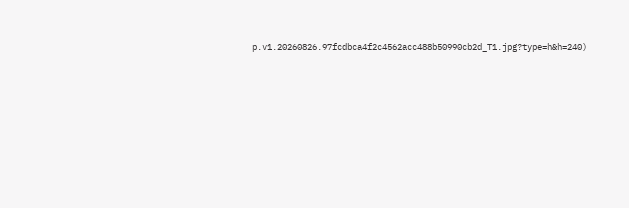p.v1.20260826.97fcdbca4f2c4562acc488b50990cb2d_T1.jpg?type=h&h=240)